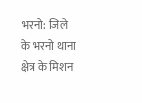भरनो: जिले के भरनो थाना क्षेत्र के मिशन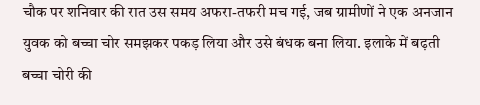चौक पर शनिवार की रात उस समय अफरा-तफरी मच गई, जब ग्रामीणों ने एक अनजान युवक को बच्चा चोर समझकर पकड़ लिया और उसे बंधक बना लिया. इलाके में बढ़ती बच्चा चोरी की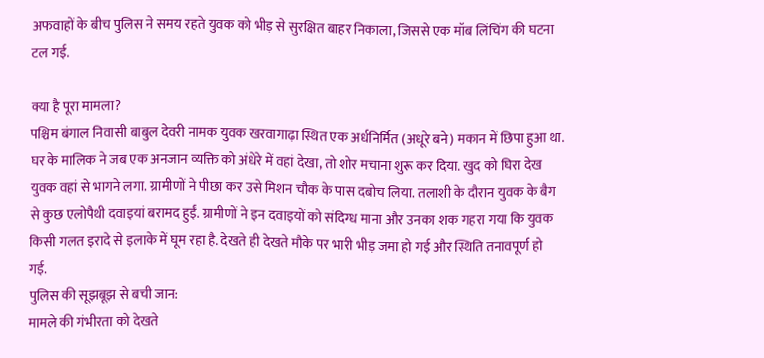अफवाहों के बीच पुलिस ने समय रहते युवक को भीड़ से सुरक्षित बाहर निकाला, जिससे एक मॉब लिंचिंग की घटना टल गई.

क्या है पूरा मामला?
पश्चिम बंगाल निवासी बाबुल देवरी नामक युवक खरवागाढ़ा स्थित एक अर्धनिर्मित (अधूरे बने) मकान में छिपा हुआ था. घर के मालिक ने जब एक अनजान व्यक्ति को अंधेरे में वहां देखा, तो शोर मचाना शुरू कर दिया. खुद को घिरा देख युवक वहां से भागने लगा. ग्रामीणों ने पीछा कर उसे मिशन चौक के पास दबोच लिया. तलाशी के दौरान युवक के बैग से कुछ एलोपैथी दवाइयां बरामद हुईं. ग्रामीणों ने इन दवाइयों को संदिग्ध माना और उनका शक गहरा गया कि युवक किसी गलत इरादे से इलाके में घूम रहा है. देखते ही देखते मौके पर भारी भीड़ जमा हो गई और स्थिति तनावपूर्ण हो गई.
पुलिस की सूझबूझ से बची जान:
मामले की गंभीरता को देखते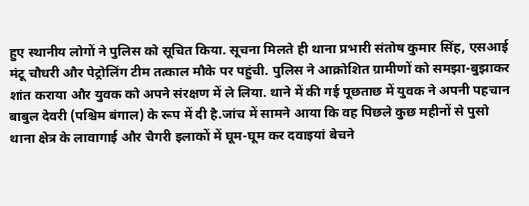हुए स्थानीय लोगों ने पुलिस को सूचित किया. सूचना मिलते ही थाना प्रभारी संतोष कुमार सिंह, एसआई मंटू चौधरी और पेट्रोलिंग टीम तत्काल मौके पर पहुंची. पुलिस ने आक्रोशित ग्रामीणों को समझा-बुझाकर शांत कराया और युवक को अपने संरक्षण में ले लिया. थाने में की गई पूछताछ में युवक ने अपनी पहचान बाबुल देवरी (पश्चिम बंगाल) के रूप में दी है.जांच में सामने आया कि वह पिछले कुछ महीनों से पुसो थाना क्षेत्र के लावागाई और चैगरी इलाकों में घूम-घूम कर दवाइयां बेचने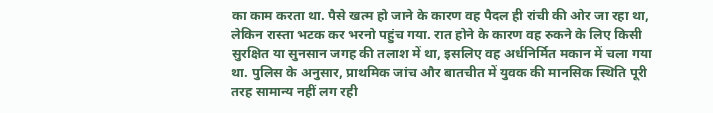का काम करता था. पैसे खत्म हो जाने के कारण वह पैदल ही रांची की ओर जा रहा था, लेकिन रास्ता भटक कर भरनो पहुंच गया. रात होने के कारण वह रुकने के लिए किसी सुरक्षित या सुनसान जगह की तलाश में था, इसलिए वह अर्धनिर्मित मकान में चला गया था. पुलिस के अनुसार, प्राथमिक जांच और बातचीत में युवक की मानसिक स्थिति पूरी तरह सामान्य नहीं लग रही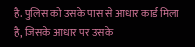है. पुलिस को उसके पास से आधार कार्ड मिला है, जिसके आधार पर उसके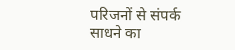परिजनों से संपर्क साधने का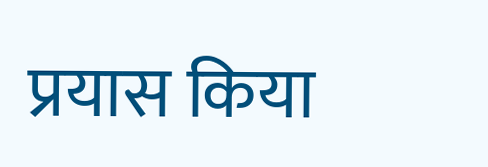प्रयास किया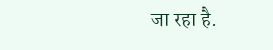जा रहा है.